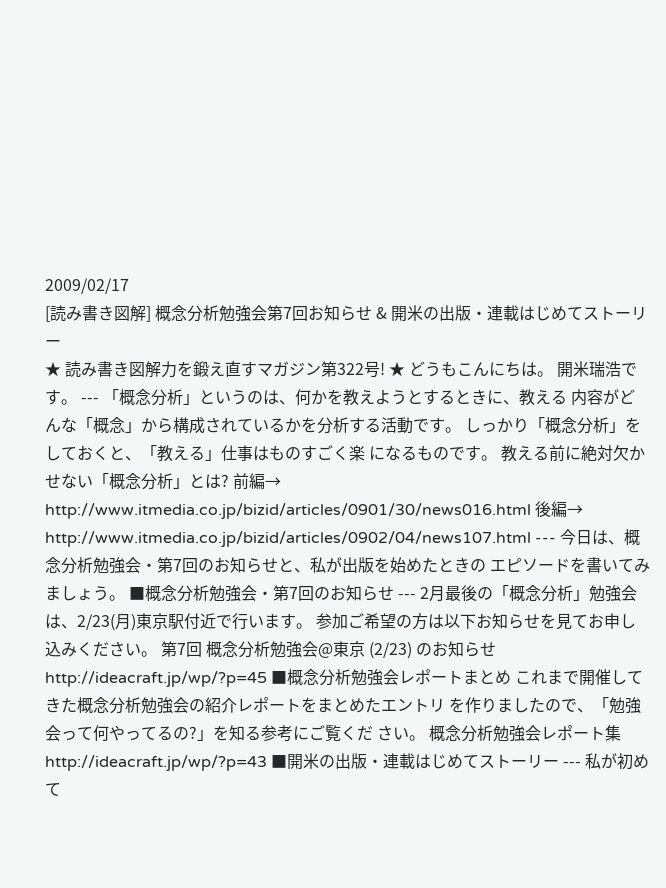2009/02/17
[読み書き図解] 概念分析勉強会第7回お知らせ & 開米の出版・連載はじめてストーリー
★ 読み書き図解力を鍛え直すマガジン第322号! ★ どうもこんにちは。 開米瑞浩です。 --- 「概念分析」というのは、何かを教えようとするときに、教える 内容がどんな「概念」から構成されているかを分析する活動です。 しっかり「概念分析」をしておくと、「教える」仕事はものすごく楽 になるものです。 教える前に絶対欠かせない「概念分析」とは? 前編→ http://www.itmedia.co.jp/bizid/articles/0901/30/news016.html 後編→ http://www.itmedia.co.jp/bizid/articles/0902/04/news107.html --- 今日は、概念分析勉強会・第7回のお知らせと、私が出版を始めたときの エピソードを書いてみましょう。 ■概念分析勉強会・第7回のお知らせ --- 2月最後の「概念分析」勉強会は、2/23(月)東京駅付近で行います。 参加ご希望の方は以下お知らせを見てお申し込みください。 第7回 概念分析勉強会@東京 (2/23) のお知らせ http://ideacraft.jp/wp/?p=45 ■概念分析勉強会レポートまとめ これまで開催してきた概念分析勉強会の紹介レポートをまとめたエントリ を作りましたので、「勉強会って何やってるの?」を知る参考にご覧くだ さい。 概念分析勉強会レポート集 http://ideacraft.jp/wp/?p=43 ■開米の出版・連載はじめてストーリー --- 私が初めて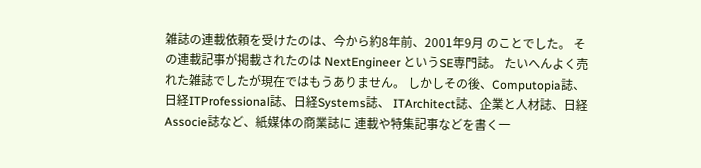雑誌の連載依頼を受けたのは、今から約8年前、2001年9月 のことでした。 その連載記事が掲載されたのは NextEngineer というSE専門誌。 たいへんよく売れた雑誌でしたが現在ではもうありません。 しかしその後、Computopia誌、日経ITProfessional誌、日経Systems誌、 ITArchitect誌、企業と人材誌、日経Associe誌など、紙媒体の商業誌に 連載や特集記事などを書く一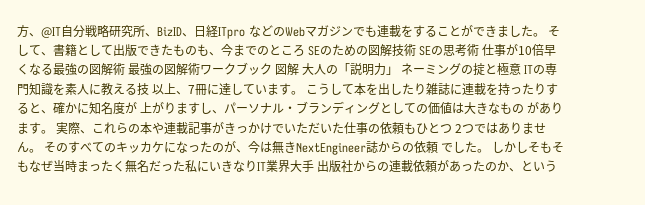方、@IT自分戦略研究所、BizID、日経ITpro などのWebマガジンでも連載をすることができました。 そして、書籍として出版できたものも、今までのところ SEのための図解技術 SEの思考術 仕事が10倍早くなる最強の図解術 最強の図解術ワークブック 図解 大人の「説明力」 ネーミングの掟と極意 ITの専門知識を素人に教える技 以上、7冊に達しています。 こうして本を出したり雑誌に連載を持ったりすると、確かに知名度が 上がりますし、パーソナル・ブランディングとしての価値は大きなもの があります。 実際、これらの本や連載記事がきっかけでいただいた仕事の依頼もひとつ 2つではありません。 そのすべてのキッカケになったのが、今は無きNextEngineer誌からの依頼 でした。 しかしそもそもなぜ当時まったく無名だった私にいきなりIT業界大手 出版社からの連載依頼があったのか、という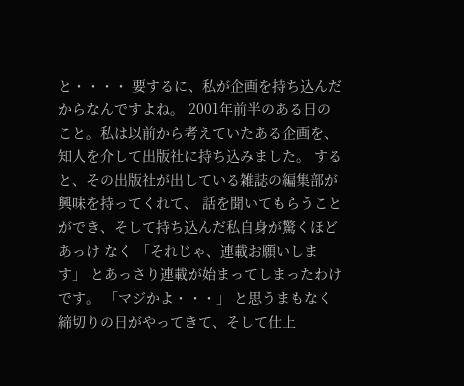と・・・・ 要するに、私が企画を持ち込んだからなんですよね。 2001年前半のある日のこと。私は以前から考えていたある企画を、 知人を介して出版社に持ち込みました。 すると、その出版社が出している雑誌の編集部が興味を持ってくれて、 話を聞いてもらうことができ、そして持ち込んだ私自身が驚くほどあっけ なく 「それじゃ、連載お願いします」 とあっさり連載が始まってしまったわけです。 「マジかよ・・・」 と思うまもなく締切りの日がやってきて、そして仕上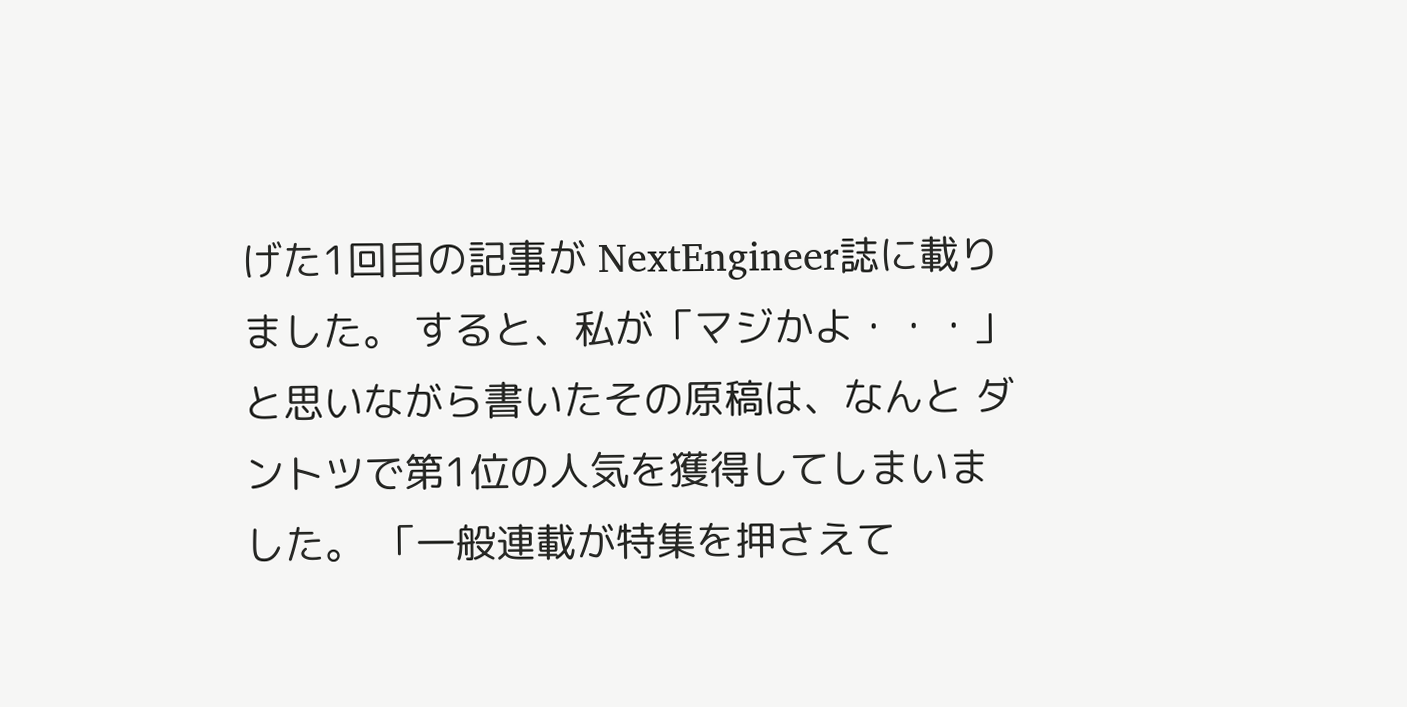げた1回目の記事が NextEngineer誌に載りました。 すると、私が「マジかよ・・・」と思いながら書いたその原稿は、なんと ダントツで第1位の人気を獲得してしまいました。 「一般連載が特集を押さえて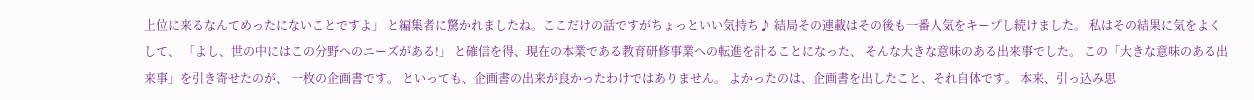上位に来るなんてめったにないことですよ」 と編集者に驚かれましたね。ここだけの話ですがちょっといい気持ち♪ 結局その連載はその後も一番人気をキープし続けました。 私はその結果に気をよくして、 「よし、世の中にはこの分野へのニーズがある!」 と確信を得、現在の本業である教育研修事業への転進を計ることになった、 そんな大きな意味のある出来事でした。 この「大きな意味のある出来事」を引き寄せたのが、 一枚の企画書です。 といっても、企画書の出来が良かったわけではありません。 よかったのは、企画書を出したこと、それ自体です。 本来、引っ込み思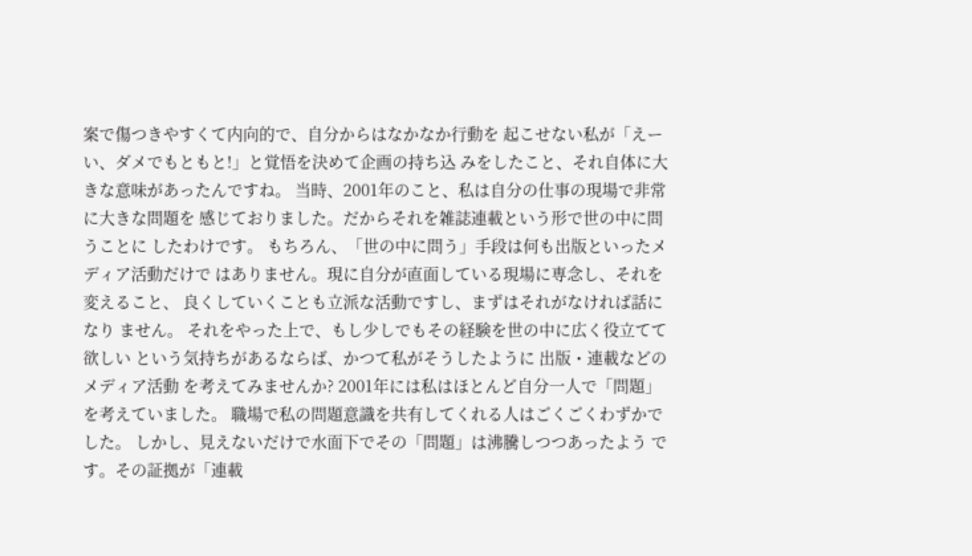案で傷つきやすくて内向的で、自分からはなかなか行動を 起こせない私が「えーい、ダメでもともと!」と覚悟を決めて企画の持ち込 みをしたこと、それ自体に大きな意味があったんですね。 当時、2001年のこと、私は自分の仕事の現場で非常に大きな問題を 感じておりました。だからそれを雑誌連載という形で世の中に問うことに したわけです。 もちろん、「世の中に問う」手段は何も出版といったメディア活動だけで はありません。現に自分が直面している現場に専念し、それを変えること、 良くしていくことも立派な活動ですし、まずはそれがなければ話になり ません。 それをやった上で、もし少しでもその経験を世の中に広く役立てて欲しい という気持ちがあるならば、かつて私がそうしたように 出版・連載などのメディア活動 を考えてみませんか? 2001年には私はほとんど自分一人で「問題」を考えていました。 職場で私の問題意識を共有してくれる人はごくごくわずかでした。 しかし、見えないだけで水面下でその「問題」は沸騰しつつあったよう です。その証拠が「連載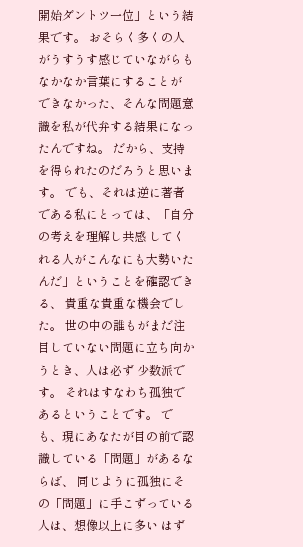開始ダントツ一位」という結果です。 おそらく多くの人がうすうす感じていながらもなかなか言葉にすることが できなかった、そんな問題意識を私が代弁する結果になったんですね。 だから、支持を得られたのだろうと思います。 でも、それは逆に著者である私にとっては、「自分の考えを理解し共感 してくれる人がこんなにも大勢いたんだ」ということを確認できる、 貴重な貴重な機会でした。 世の中の誰もがまだ注目していない問題に立ち向かうとき、人は必ず 少数派です。 それはすなわち孤独であるということです。 でも、現にあなたが目の前で認識している「問題」があるならば、 同じように孤独にその「問題」に手こずっている人は、想像以上に多い はず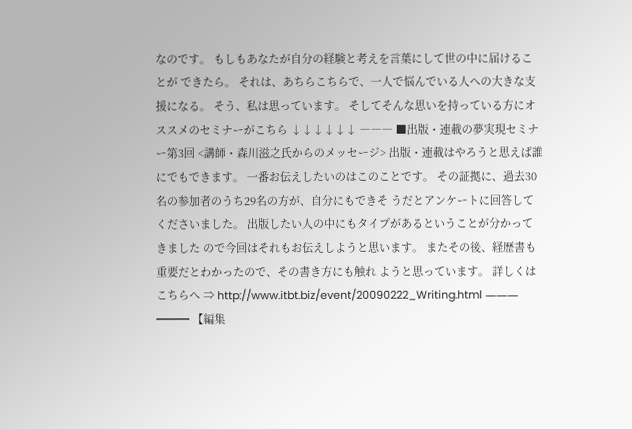なのです。 もしもあなたが自分の経験と考えを言葉にして世の中に届けることが できたら。 それは、あちらこちらで、一人で悩んでいる人への大きな支援になる。 そう、私は思っています。 そしてそんな思いを持っている方にオススメのセミナーがこちら ↓↓↓↓↓↓ ――― ■出版・連載の夢実現セミナー第3回 <講師・森川滋之氏からのメッセージ> 出版・連載はやろうと思えば誰にでもできます。 一番お伝えしたいのはこのことです。 その証拠に、過去30名の参加者のうち29名の方が、自分にもできそ うだとアンケートに回答してくださいました。 出版したい人の中にもタイプがあるということが分かってきました ので今回はそれもお伝えしようと思います。 またその後、経歴書も重要だとわかったので、その書き方にも触れ ようと思っています。 詳しくはこちらへ ⇒ http://www.itbt.biz/event/20090222_Writing.html ――― ━━━ 【編集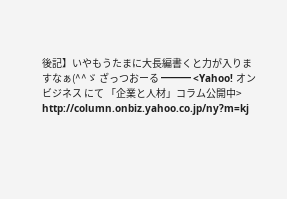後記】いやもうたまに大長編書くと力が入りますなぁ(^^ゞ ざっつおーる ━━━ <Yahoo! オンビジネス にて 「企業と人材」コラム公開中> http://column.onbiz.yahoo.co.jp/ny?m=kj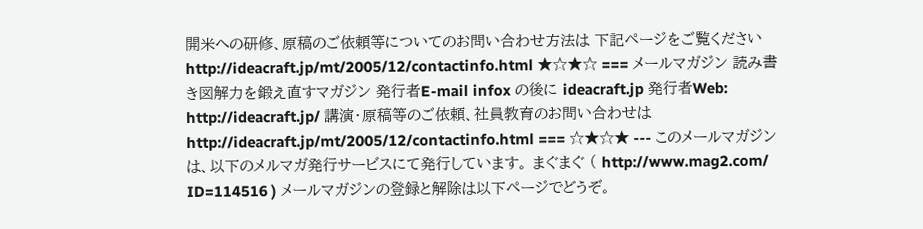開米への研修、原稿のご依頼等についてのお問い合わせ方法は 下記ページをご覧ください http://ideacraft.jp/mt/2005/12/contactinfo.html ★☆★☆ === メールマガジン 読み書き図解力を鍛え直すマガジン 発行者E-mail infox の後に ideacraft.jp 発行者Web: http://ideacraft.jp/ 講演・原稿等のご依頼、社員教育のお問い合わせは http://ideacraft.jp/mt/2005/12/contactinfo.html === ☆★☆★ --- このメールマガジンは、以下のメルマガ発行サービスにて発行しています。 まぐまぐ ( http://www.mag2.com/ ID=114516 ) メールマガジンの登録と解除は以下ページでどうぞ。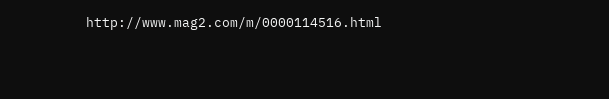http://www.mag2.com/m/0000114516.html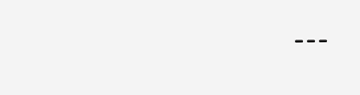---